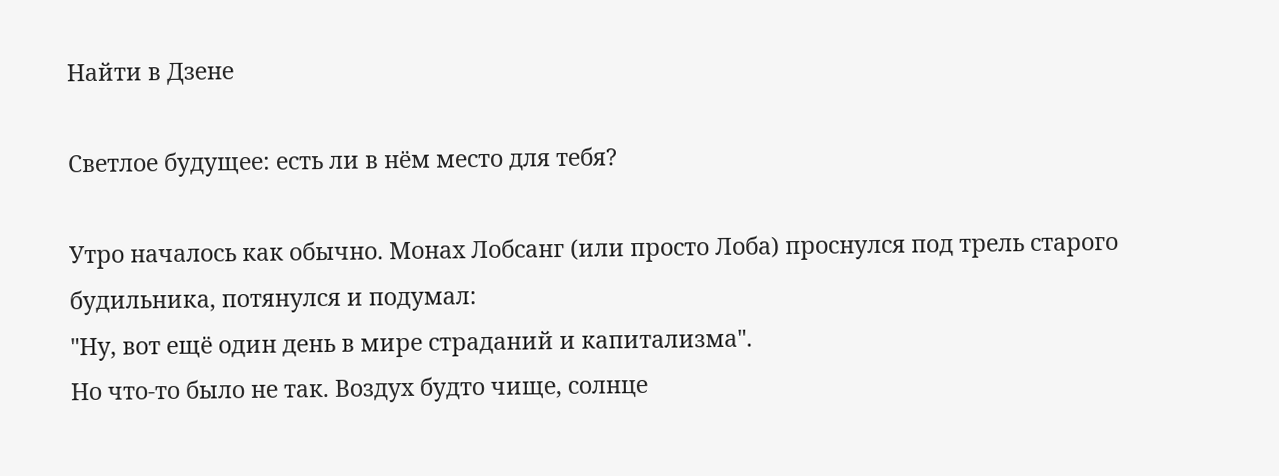Найти в Дзене

Светлое будущее: есть ли в нём место для тебя?

Утро началось как обычно. Монах Лобсанг (или просто Лоба) проснулся под трель старого будильника, потянулся и подумал:
"Ну, вот ещё один день в мире страданий и капитализма".
Но что-то было не так. Воздух будто чище, солнце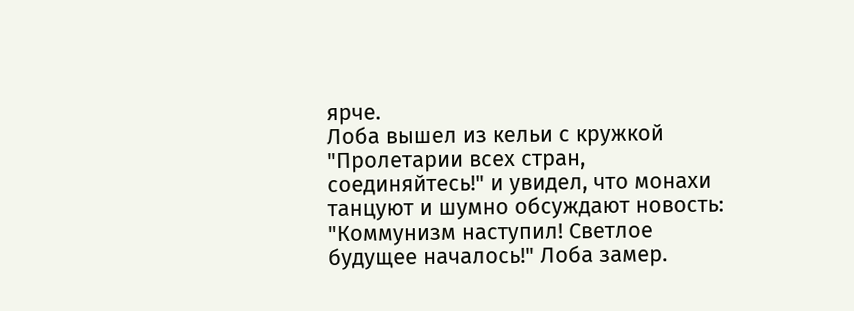ярче.
Лоба вышел из кельи с кружкой "Пролетарии всех стран, соединяйтесь!" и увидел, что монахи танцуют и шумно обсуждают новость:
"Коммунизм наступил! Светлое будущее началось!" Лоба замер.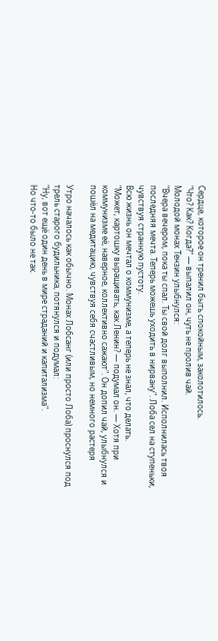Сердце, которое он тренил быть спокойным, заколотилось.
"Что? Как? Когда?" — выпалил он, чуть не пролив чай.
Молодой монах Тензин улыбнулся:
"Вчера вечером, пока ты спал. Ты свой долг выполнил. Исполнилась твоя последняя мечта. Теперь можешь уходить в нирвану". Лоба сел на ступеньки, чувствуя странную пустоту.
Всю жизнь он мечтал о коммунизме, а теперь не знал, что делать.
"Может, картошку выращивать, как Ленин? — подумал он. — Хотя при коммунизме её, наверное, коллективно сажают". Он допил чай, улыбнулся и пошёл на медитацию, чувствуя себя счастливым, но немного растеря

Утро началось как обычно. Монах Лобсанг (или просто Лоба) проснулся под трель старого будильника, потянулся и подумал:
"Ну, вот ещё один день в мире страданий и капитализма".
Но что-то было не так.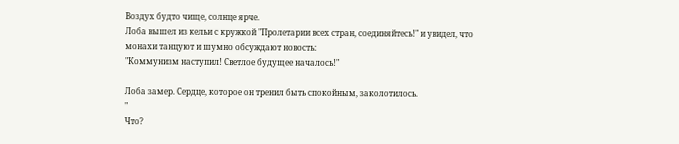Воздух будто чище, солнце ярче.
Лоба вышел из кельи с кружкой "Пролетарии всех стран, соединяйтесь!" и увидел, что монахи танцуют и шумно обсуждают новость:
"Коммунизм наступил! Светлое будущее началось!"

Лоба замер. Сердце, которое он тренил быть спокойным, заколотилось.
"
Что?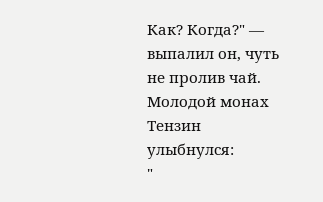Как? Когда?" — выпалил он, чуть не пролив чай.
Молодой монах Тензин улыбнулся:
"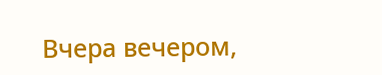Вчера вечером,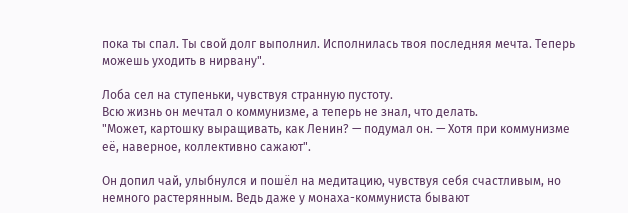пока ты спал. Ты свой долг выполнил. Исполнилась твоя последняя мечта. Теперь можешь уходить в нирвану".

Лоба сел на ступеньки, чувствуя странную пустоту.
Всю жизнь он мечтал о коммунизме, а теперь не знал, что делать.
"Может, картошку выращивать, как Ленин? — подумал он. — Хотя при коммунизме её, наверное, коллективно сажают".

Он допил чай, улыбнулся и пошёл на медитацию, чувствуя себя счастливым, но немного растерянным. Ведь даже у монаха-коммуниста бывают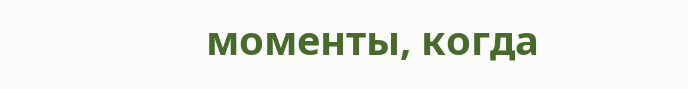моменты, когда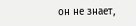он не знает,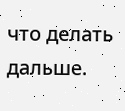что делать дальше.